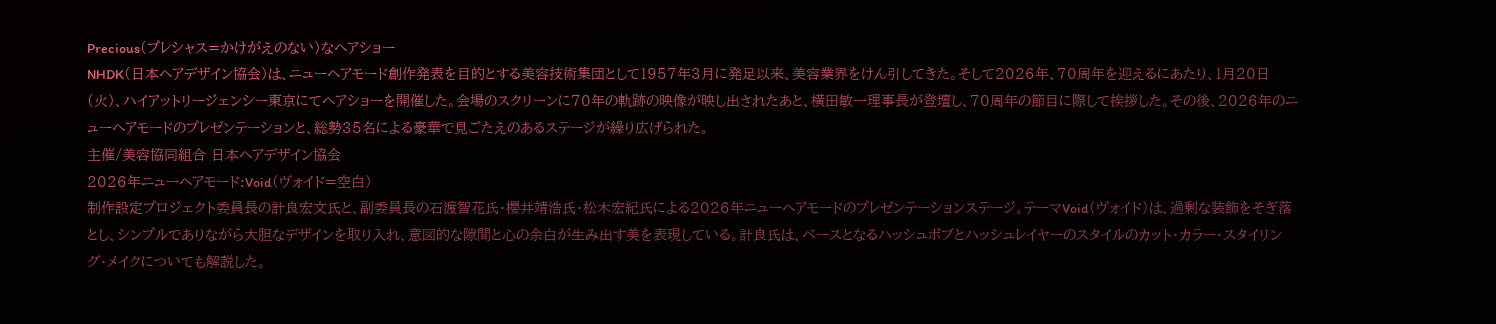Precious(プレシャス=かけがえのない)なヘアショー
NHDK(日本ヘアデザイン協会)は、ニューヘアモード創作発表を目的とする美容技術集団として1957年3月に発足以来、美容業界をけん引してきた。そして2026年、70周年を迎えるにあたり、1月20日(火)、ハイアットリージェンシー東京にてヘアショーを開催した。会場のスクリーンに70年の軌跡の映像が映し出されたあと、横田敏一理事長が登壇し、70周年の節目に際して挨拶した。その後、2026年のニューヘアモードのプレゼンテーションと、総勢35名による豪華で見ごたえのあるステージが繰り広げられた。
主催/美容協同組合 日本ヘアデザイン協会
2026年ニューヘアモード:Void(ヴォイド=空白)
制作設定プロジェクト委員長の計良宏文氏と、副委員長の石渡智花氏・櫻井靖浩氏・松木宏紀氏による2026年ニューヘアモードのプレゼンテーションステージ。テーマVoid(ヴォイド)は、過剰な装飾をそぎ落とし、シンプルでありながら大胆なデザインを取り入れ、意図的な隙間と心の余白が生み出す美を表現している。計良氏は、ベースとなるハッシュボブとハッシュレイヤーのスタイルのカット・カラー・スタイリング・メイクについても解説した。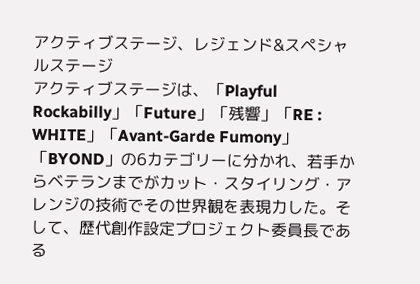アクティブステージ、レジェンド&スペシャルステージ
アクティブステージは、「Playful Rockabilly」「Future」「残響」「RE : WHITE」「Avant-Garde Fumony」「BYOND」の6カテゴリーに分かれ、若手からベテランまでがカット・スタイリング・アレンジの技術でその世界観を表現力した。そして、歴代創作設定プロジェクト委員長である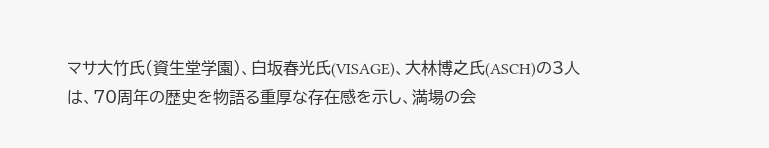マサ大竹氏(資生堂学園)、白坂春光氏(VISAGE)、大林博之氏(ASCH)の3人は、70周年の歴史を物語る重厚な存在感を示し、満場の会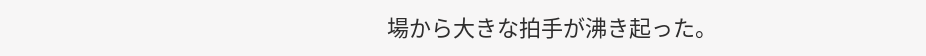場から大きな拍手が沸き起った。